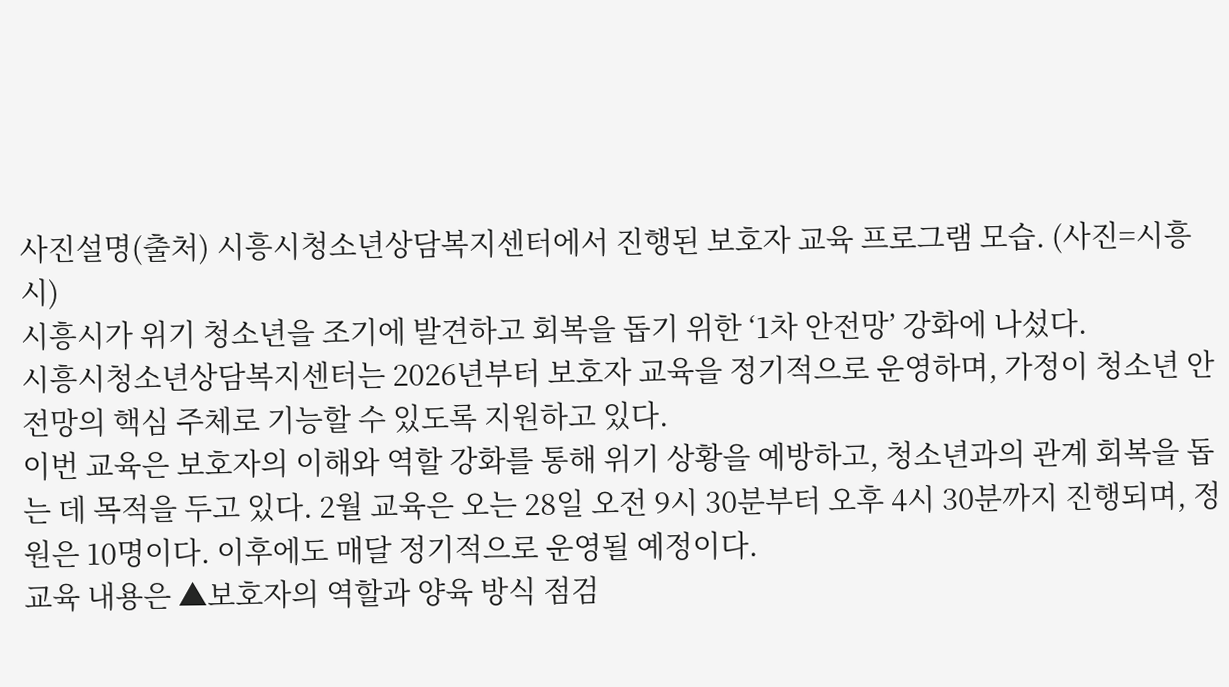사진설명(출처) 시흥시청소년상담복지센터에서 진행된 보호자 교육 프로그램 모습. (사진=시흥시)
시흥시가 위기 청소년을 조기에 발견하고 회복을 돕기 위한 ‘1차 안전망’ 강화에 나섰다.
시흥시청소년상담복지센터는 2026년부터 보호자 교육을 정기적으로 운영하며, 가정이 청소년 안전망의 핵심 주체로 기능할 수 있도록 지원하고 있다.
이번 교육은 보호자의 이해와 역할 강화를 통해 위기 상황을 예방하고, 청소년과의 관계 회복을 돕는 데 목적을 두고 있다. 2월 교육은 오는 28일 오전 9시 30분부터 오후 4시 30분까지 진행되며, 정원은 10명이다. 이후에도 매달 정기적으로 운영될 예정이다.
교육 내용은 ▲보호자의 역할과 양육 방식 점검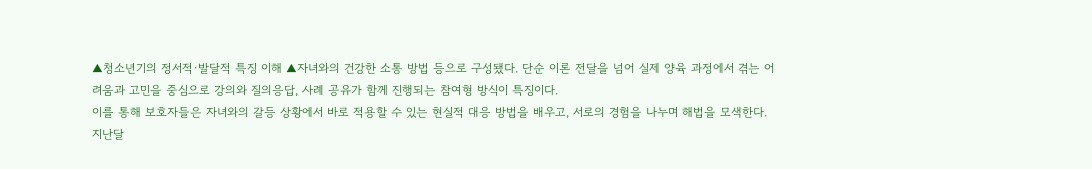▲청소년기의 정서적·발달적 특징 이해 ▲자녀와의 건강한 소통 방법 등으로 구성됐다. 단순 이론 전달을 넘어 실제 양육 과정에서 겪는 어려움과 고민을 중심으로 강의와 질의응답, 사례 공유가 함께 진행되는 참여형 방식이 특징이다.
이를 통해 보호자들은 자녀와의 갈등 상황에서 바로 적용할 수 있는 현실적 대응 방법을 배우고, 서로의 경험을 나누며 해법을 모색한다.
지난달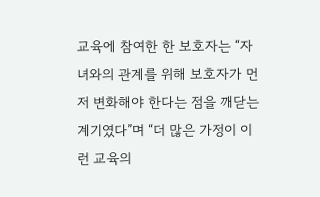교육에 참여한 한 보호자는 “자녀와의 관계를 위해 보호자가 먼저 변화해야 한다는 점을 깨닫는 계기였다”며 “더 많은 가정이 이런 교육의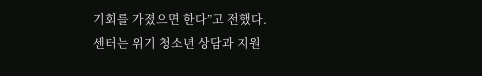기회를 가졌으면 한다”고 전했다.
센터는 위기 청소년 상담과 지원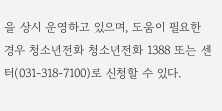을 상시 운영하고 있으며, 도움이 필요한 경우 청소년전화 청소년전화 1388 또는 센터(031-318-7100)로 신청할 수 있다.